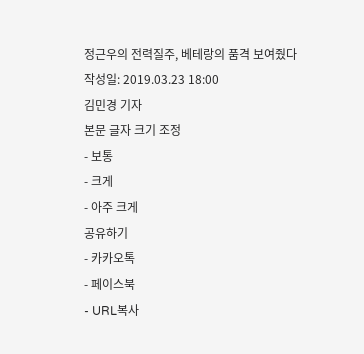정근우의 전력질주, 베테랑의 품격 보여줬다
작성일: 2019.03.23 18:00
김민경 기자
본문 글자 크기 조정
- 보통
- 크게
- 아주 크게
공유하기
- 카카오톡
- 페이스북
- URL복사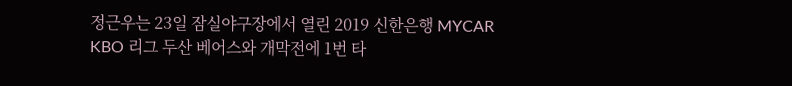정근우는 23일 잠실야구장에서 열린 2019 신한은행 MYCAR KBO 리그 두산 베어스와 개막전에 1번 타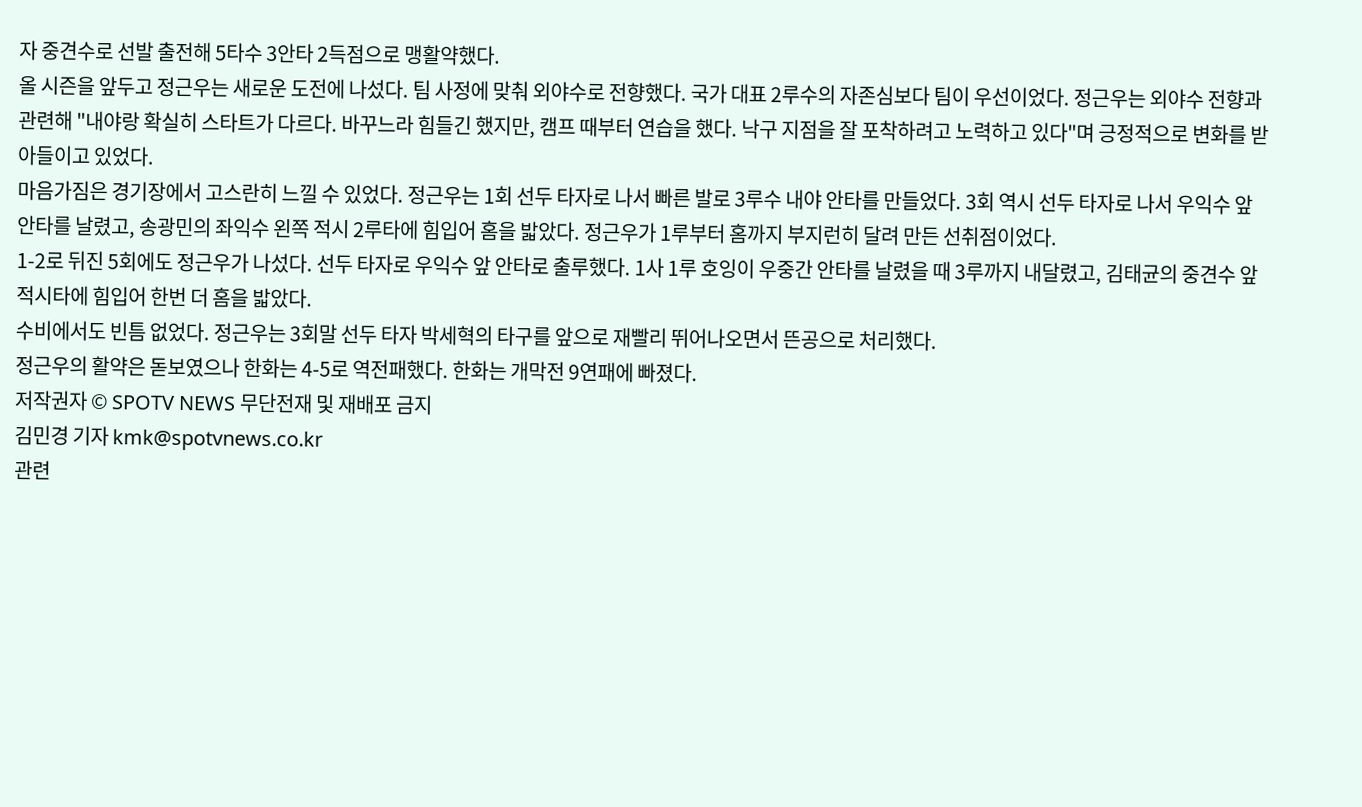자 중견수로 선발 출전해 5타수 3안타 2득점으로 맹활약했다.
올 시즌을 앞두고 정근우는 새로운 도전에 나섰다. 팀 사정에 맞춰 외야수로 전향했다. 국가 대표 2루수의 자존심보다 팀이 우선이었다. 정근우는 외야수 전향과 관련해 "내야랑 확실히 스타트가 다르다. 바꾸느라 힘들긴 했지만, 캠프 때부터 연습을 했다. 낙구 지점을 잘 포착하려고 노력하고 있다"며 긍정적으로 변화를 받아들이고 있었다.
마음가짐은 경기장에서 고스란히 느낄 수 있었다. 정근우는 1회 선두 타자로 나서 빠른 발로 3루수 내야 안타를 만들었다. 3회 역시 선두 타자로 나서 우익수 앞 안타를 날렸고, 송광민의 좌익수 왼쪽 적시 2루타에 힘입어 홈을 밟았다. 정근우가 1루부터 홈까지 부지런히 달려 만든 선취점이었다.
1-2로 뒤진 5회에도 정근우가 나섰다. 선두 타자로 우익수 앞 안타로 출루했다. 1사 1루 호잉이 우중간 안타를 날렸을 때 3루까지 내달렸고, 김태균의 중견수 앞 적시타에 힘입어 한번 더 홈을 밟았다.
수비에서도 빈틈 없었다. 정근우는 3회말 선두 타자 박세혁의 타구를 앞으로 재빨리 뛰어나오면서 뜬공으로 처리했다.
정근우의 활약은 돋보였으나 한화는 4-5로 역전패했다. 한화는 개막전 9연패에 빠졌다.
저작권자 © SPOTV NEWS 무단전재 및 재배포 금지
김민경 기자 kmk@spotvnews.co.kr
관련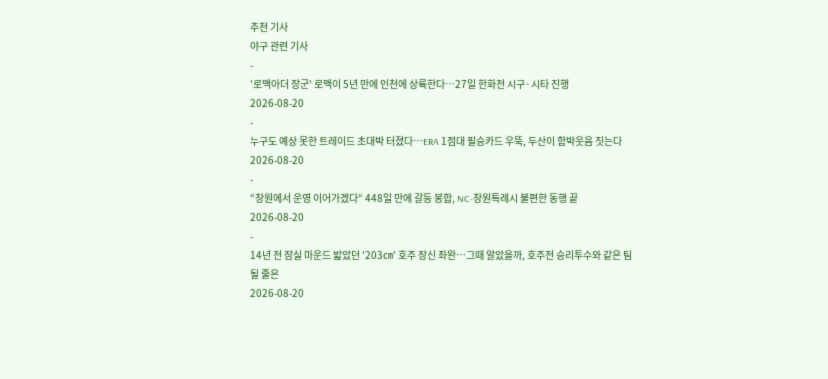추천 기사
야구 관련 기사
-
'로맥아더 장군' 로맥이 5년 만에 인천에 상륙한다…27일 한화전 시구·시타 진행
2026-08-20
-
누구도 예상 못한 트레이드 초대박 터졌다…ERA 1점대 필승카드 우뚝, 두산이 함박웃음 짓는다
2026-08-20
-
“창원에서 운영 이어가겠다“ 448일 만에 갈등 봉합, NC-창원특례시 불편한 동행 끝
2026-08-20
-
14년 전 잠실 마운드 밟았던 '203㎝' 호주 장신 좌완…그때 알았을까, 호주전 승리투수와 같은 팀 될 줄은
2026-08-20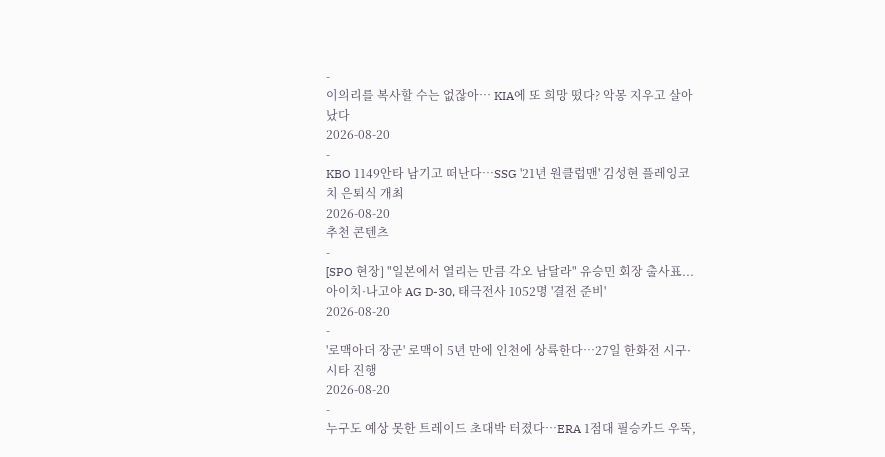-
이의리를 복사할 수는 없잖아… KIA에 또 희망 떴다? 악몽 지우고 살아났다
2026-08-20
-
KBO 1149안타 남기고 떠난다…SSG '21년 원클럽맨' 김성현 플레잉코치 은퇴식 개최
2026-08-20
추천 콘텐츠
-
[SPO 현장] "일본에서 열리는 만큼 각오 남달라" 유승민 회장 출사표...아이치·나고야 AG D-30, 태극전사 1052명 '결전 준비'
2026-08-20
-
'로맥아더 장군' 로맥이 5년 만에 인천에 상륙한다…27일 한화전 시구·시타 진행
2026-08-20
-
누구도 예상 못한 트레이드 초대박 터졌다…ERA 1점대 필승카드 우뚝,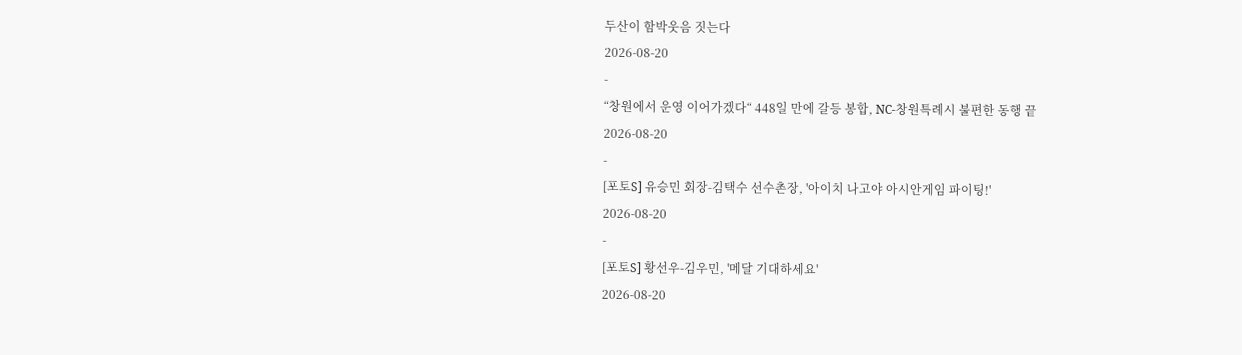두산이 함박웃음 짓는다
2026-08-20
-
“창원에서 운영 이어가겠다“ 448일 만에 갈등 봉합, NC-창원특례시 불편한 동행 끝
2026-08-20
-
[포토S] 유승민 회장-김택수 선수촌장, '아이치 나고야 아시안게임 파이팅!'
2026-08-20
-
[포토S] 황선우-김우민, '메달 기대하세요'
2026-08-20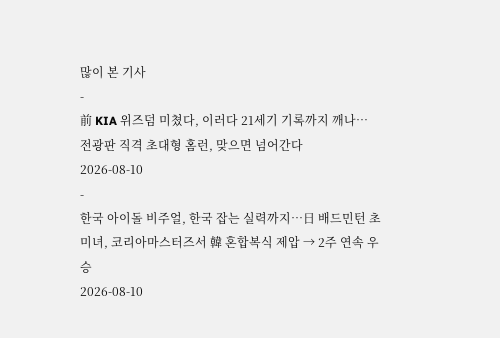많이 본 기사
-
前 KIA 위즈덤 미쳤다, 이러다 21세기 기록까지 깨나… 전광판 직격 초대형 홈런, 맞으면 넘어간다
2026-08-10
-
한국 아이돌 비주얼, 한국 잡는 실력까지…日 배드민턴 초미녀, 코리아마스터즈서 韓 혼합복식 제압 → 2주 연속 우승
2026-08-10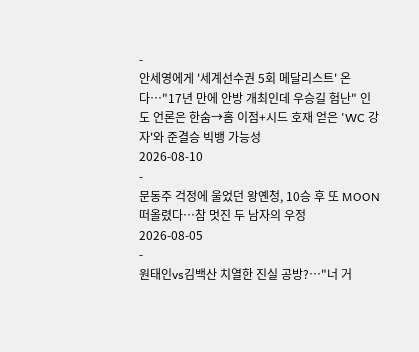-
안세영에게 '세계선수권 5회 메달리스트' 온다…"17년 만에 안방 개최인데 우승길 험난" 인도 언론은 한숨→홈 이점+시드 호재 얻은 'WC 강자'와 준결승 빅뱅 가능성
2026-08-10
-
문동주 걱정에 울었던 왕옌청, 10승 후 또 MOON 떠올렸다…참 멋진 두 남자의 우정
2026-08-05
-
원태인vs김백산 치열한 진실 공방?…"너 거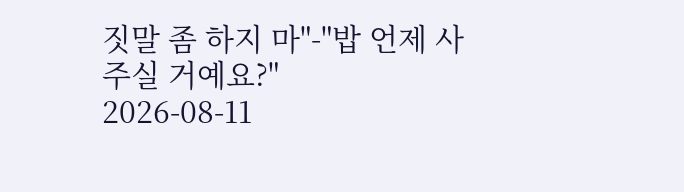짓말 좀 하지 마"-"밥 언제 사주실 거예요?"
2026-08-11